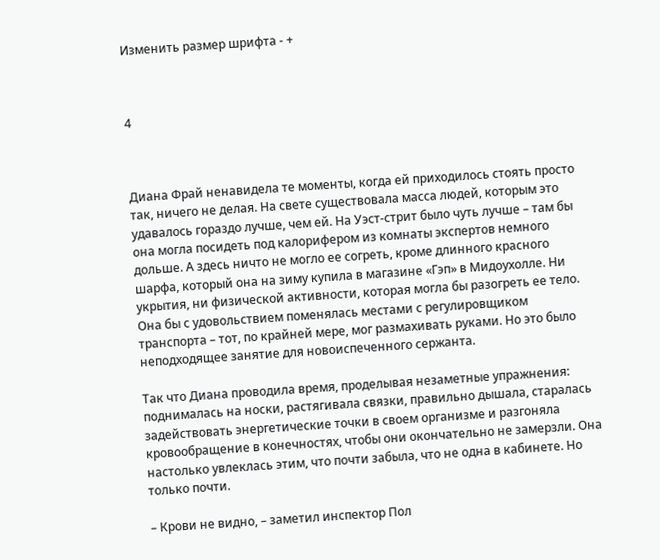Изменить размер шрифта - +



4



Диана Фрай ненавидела те моменты, когда ей приходилось стоять просто так, ничего не делая. На свете существовала масса людей, которым это удавалось гораздо лучше, чем ей. На Уэст-стрит было чуть лучше – там бы она могла посидеть под калорифером из комнаты экспертов немного дольше. А здесь ничто не могло ее согреть, кроме длинного красного шарфа, который она на зиму купила в магазине «Гэп» в Мидоухолле. Ни укрытия, ни физической активности, которая могла бы разогреть ее тело. Она бы с удовольствием поменялась местами с регулировщиком транспорта – тот, по крайней мере, мог размахивать руками. Но это было неподходящее занятие для новоиспеченного сержанта.

Так что Диана проводила время, проделывая незаметные упражнения: поднималась на носки, растягивала связки, правильно дышала, старалась задействовать энергетические точки в своем организме и разгоняла кровообращение в конечностях, чтобы они окончательно не замерзли. Она настолько увлеклась этим, что почти забыла, что не одна в кабинете. Но только почти.

– Крови не видно, – заметил инспектор Пол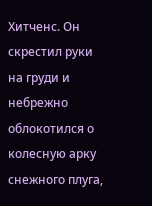Хитченс. Он скрестил руки на груди и небрежно облокотился о колесную арку снежного плуга,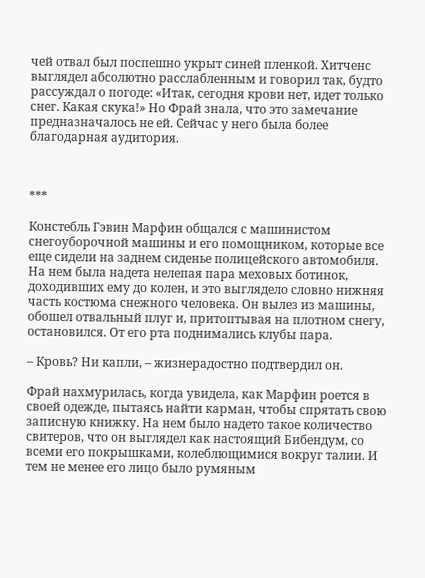чей отвал был поспешно укрыт синей пленкой. Хитченс выглядел абсолютно расслабленным и говорил так, будто рассуждал о погоде: «Итак, сегодня крови нет, идет только снег. Какая скука!» Но Фрай знала, что это замечание предназначалось не ей. Сейчас у него была более благодарная аудитория.



***

Констебль Гэвин Марфин общался с машинистом снегоуборочной машины и его помощником, которые все еще сидели на заднем сиденье полицейского автомобиля. На нем была надета нелепая пара меховых ботинок, доходивших ему до колен, и это выглядело словно нижняя часть костюма снежного человека. Он вылез из машины, обошел отвальный плуг и, притоптывая на плотном снегу, остановился. От его рта поднимались клубы пара.

– Кровь? Ни капли, – жизнерадостно подтвердил он.

Фрай нахмурилась, когда увидела, как Марфин роется в своей одежде, пытаясь найти карман, чтобы спрятать свою записную книжку. На нем было надето такое количество свитеров, что он выглядел как настоящий Бибендум, со всеми его покрышками, колеблющимися вокруг талии. И тем не менее его лицо было румяным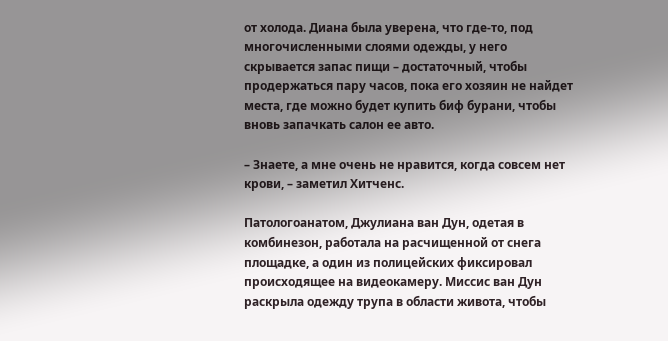от холода. Диана была уверена, что где-то, под многочисленными слоями одежды, у него скрывается запас пищи – достаточный, чтобы продержаться пару часов, пока его хозяин не найдет места, где можно будет купить биф бурани, чтобы вновь запачкать салон ее авто.

– Знаете, а мне очень не нравится, когда совсем нет крови, – заметил Хитченс.

Патологоанатом, Джулиана ван Дун, одетая в комбинезон, работала на расчищенной от снега площадке, а один из полицейских фиксировал происходящее на видеокамеру. Миссис ван Дун раскрыла одежду трупа в области живота, чтобы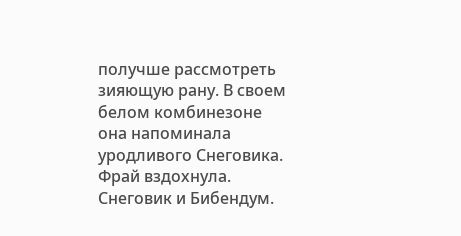получше рассмотреть зияющую рану. В своем белом комбинезоне она напоминала уродливого Снеговика. Фрай вздохнула. Снеговик и Бибендум.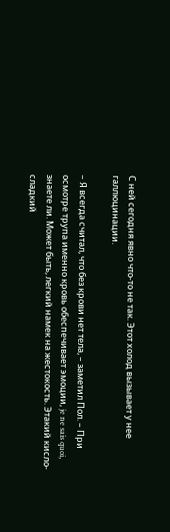С ней сегодня явно что-то не так. Этот холод вызывает у нее галлюцинации.

– Я всегда считал, что без крови нет тела, – заметил Пол. – При осмотре трупа именно кровь обеспечивает эмоции, je ne sais quoi, знаете ли. Может быть, легкий намек на жестокость. Этакий кисло-сладкий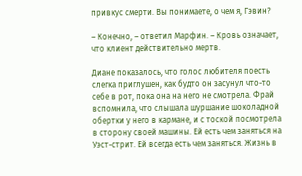привкус смерти. Вы понимаете, о чем я, Гэвин?

– Конечно, – ответил Марфин. – Кровь означает, что клиент действительно мертв.

Диане показалось, что голос любителя поесть слегка приглушен, как будто он засунул что-то себе в рот, пока она на него не смотрела. Фрай вспомнила, что слышала шуршание шоколадной обертки у него в кармане, и с тоской посмотрела в сторону своей машины. Ей есть чем заняться на Уэст-стрит. Ей всегда есть чем заняться. Жизнь в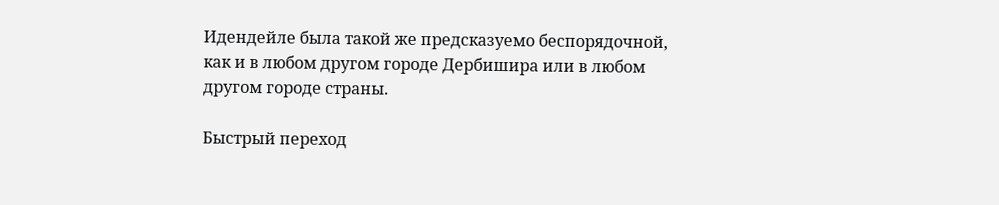Идендейле была такой же предсказуемо беспорядочной, как и в любом другом городе Дербишира или в любом другом городе страны.

Быстрый переход